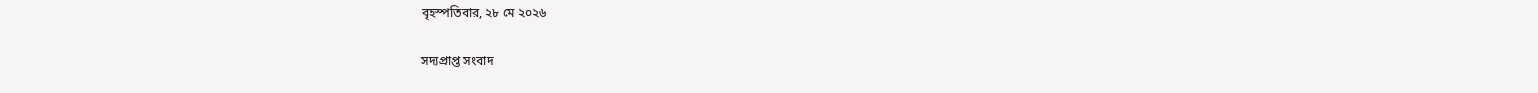বৃহস্পতিবার, ২৮ মে ২০২৬

সদ্যপ্রাপ্ত সংবাদ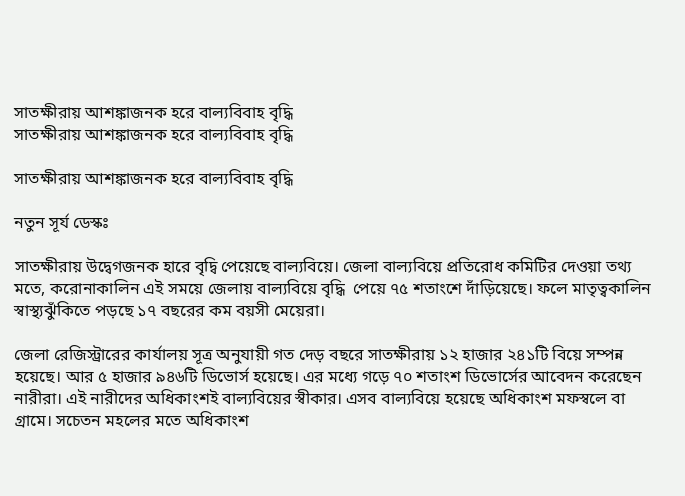সাতক্ষীরায় আশঙ্কাজনক হরে বাল্যবিবাহ বৃদ্ধি
সাতক্ষীরায় আশঙ্কাজনক হরে বাল্যবিবাহ বৃদ্ধি

সাতক্ষীরায় আশঙ্কাজনক হরে বাল্যবিবাহ বৃদ্ধি

নতুন সূর্য ডেস্কঃ

সাতক্ষীরায় উদ্বেগজনক হারে বৃদ্বি পেয়েছে বাল্যবিয়ে। জেলা বাল্যবিয়ে প্রতিরোধ কমিটির দেওয়া তথ্য মতে, করোনাকালিন এই সময়ে জেলায় বাল্যবিয়ে বৃদ্ধি  পেয়ে ৭৫ শতাংশে দাঁড়িয়েছে। ফলে মাতৃত্বকালিন স্বাস্থ্যঝুঁকিতে পড়ছে ১৭ বছরের কম বয়সী মেয়েরা।

জেলা রেজিস্ট্রারের কার্যালয় সূত্র অনুযায়ী গত দেড় বছরে সাতক্ষীরায় ১২ হাজার ২৪১টি বিয়ে সম্পন্ন হয়েছে। আর ৫ হাজার ৯৪৬টি ডিভোর্স হয়েছে। এর মধ্যে গড়ে ৭০ শতাংশ ডিভোর্সের আবেদন করেছেন নারীরা। এই নারীদের অধিকাংশই বাল্যবিয়ের স্বীকার। এসব বাল্যবিয়ে হয়েছে অধিকাংশ মফস্বলে বা গ্রামে। সচেতন মহলের মতে অধিকাংশ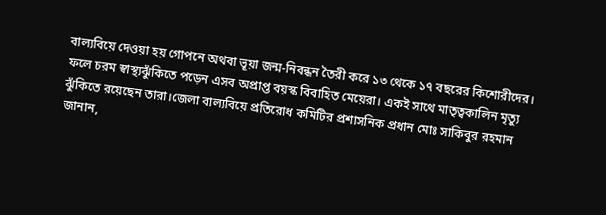বাল্যবিয়ে দেওয়া হয় গোপনে অথবা ভূয়া জন্ম-নিবন্ধন তৈরী করে ১৩ থেকে ১৭ বছরের কিশোরীদের। ফলে চরম স্বাস্থ্যঝুঁকিতে পড়েন এসব অপ্রাপ্ত বয়স্ক বিবাহিত মেয়েরা। একই সাথে মাতৃত্বকালিন মৃত্যু ঝুঁকিতে রয়েছেন তারা।জেলা বাল্যবিয়ে প্রতিরোধ কমিটির প্রশাসনিক প্রধান মোঃ সাকিবুর রহমান জানান,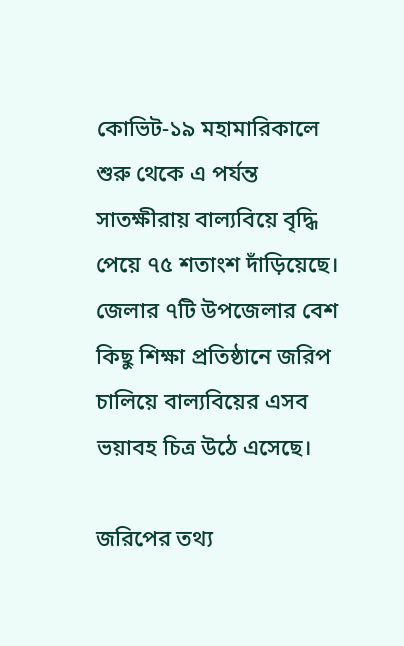কোভিট-১৯ মহামারিকালে শুরু থেকে এ পর্যন্ত সাতক্ষীরায় বাল্যবিয়ে বৃদ্ধি পেয়ে ৭৫ শতাংশ দাঁড়িয়েছে। জেলার ৭টি উপজেলার বেশ কিছু শিক্ষা প্রতিষ্ঠানে জরিপ চালিয়ে বাল্যবিয়ের এসব ভয়াবহ চিত্র উঠে এসেছে।

জরিপের তথ্য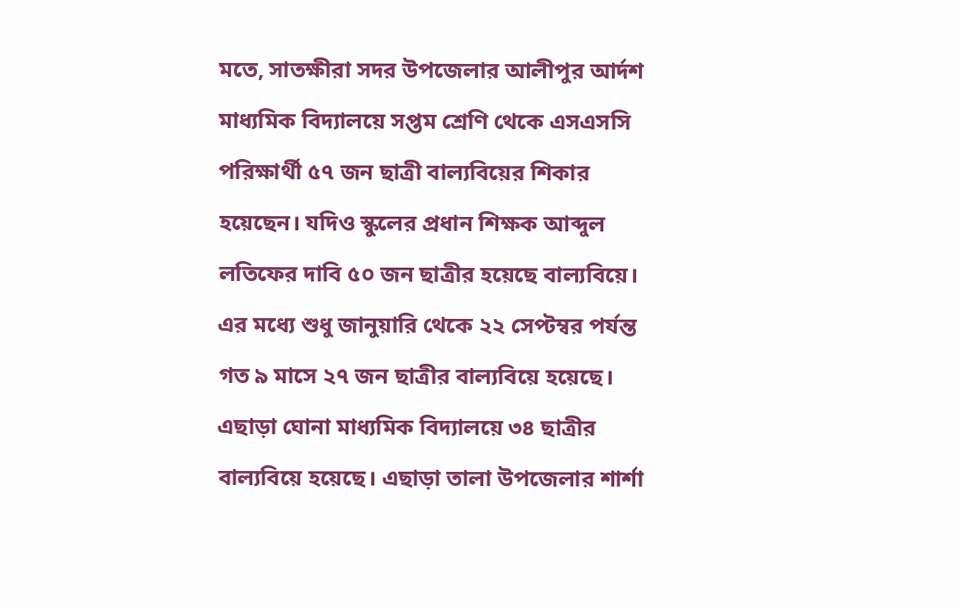মতে, সাতক্ষীরা সদর উপজেলার আলীপুর আর্দশ মাধ্যমিক বিদ্যালয়ে সপ্তম শ্রেণি থেকে এসএসসি পরিক্ষার্থী ৫৭ জন ছাত্রী বাল্যবিয়ের শিকার হয়েছেন। যদিও স্কুলের প্রধান শিক্ষক আব্দুল লতিফের দাবি ৫০ জন ছাত্রীর হয়েছে বাল্যবিয়ে। এর মধ্যে শুধু জানুয়ারি থেকে ২২ সেপ্টম্বর পর্যন্ত গত ৯ মাসে ২৭ জন ছাত্রীর বাল্যবিয়ে হয়েছে। এছাড়া ঘোনা মাধ্যমিক বিদ্যালয়ে ৩৪ ছাত্রীর বাল্যবিয়ে হয়েছে। এছাড়া তালা উপজেলার শার্শা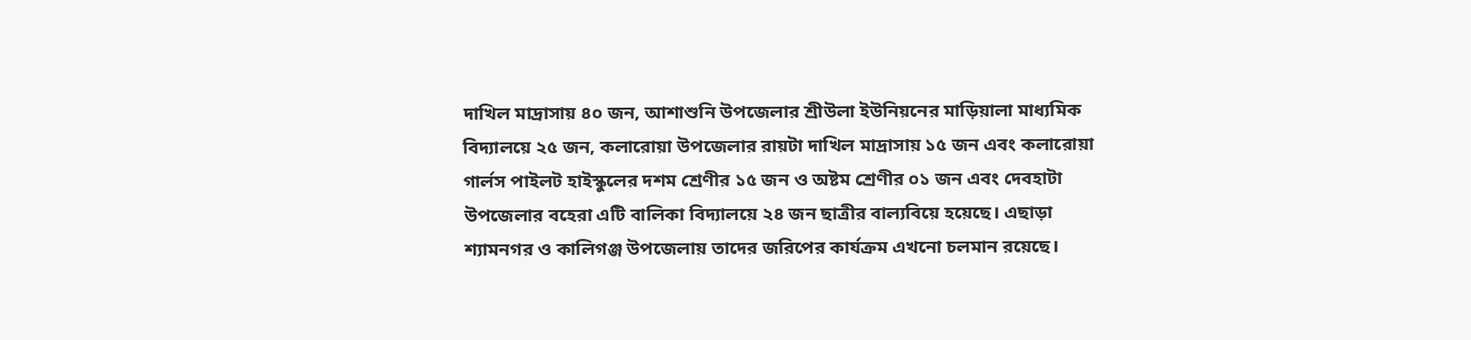দাখিল মাদ্রাসায় ৪০ জন, আশাশুনি উপজেলার শ্রীউলা ইউনিয়নের মাড়িয়ালা মাধ্যমিক বিদ্যালয়ে ২৫ জন, কলারোয়া উপজেলার রায়টা দাখিল মাদ্রাসায় ১৫ জন এবং কলারোয়া গার্লস পাইলট হাইস্কুলের দশম শ্রেণীর ১৫ জন ও অষ্টম শ্রেণীর ০১ জন এবং দেবহাটা উপজেলার বহেরা এটি বালিকা বিদ্যালয়ে ২৪ জন ছাত্রীর বাল্যবিয়ে হয়েছে। এছাড়া শ্যামনগর ও কালিগঞ্জ উপজেলায় তাদের জরিপের কার্যক্রম এখনো চলমান রয়েছে।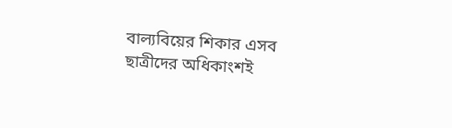বাল্যবিয়ের শিকার এসব ছাত্রীদের অধিকাংশই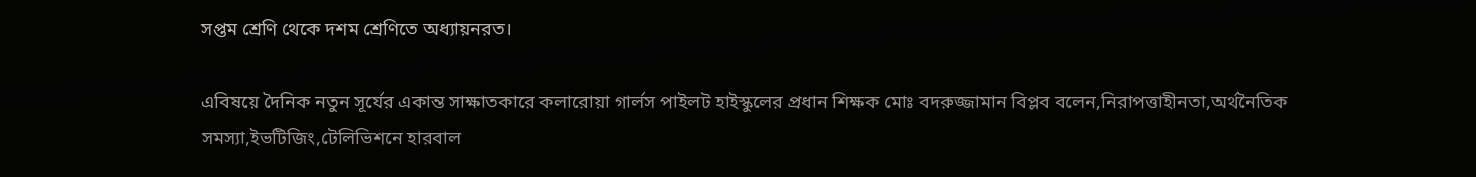সপ্তম শ্রেণি থেকে দশম শ্রেণিতে অধ্যায়নরত।

এবিষয়ে দৈনিক নতুন সূর্যের একান্ত সাক্ষাতকারে কলারোয়া গার্লস পাইলট হাইস্কুলের প্রধান শিক্ষক মোঃ বদরুজ্জামান বিপ্লব বলেন,নিরাপত্তাহীনতা,অর্থনৈতিক সমস্যা,ইভটিজিং,টেলিভিশনে হারবাল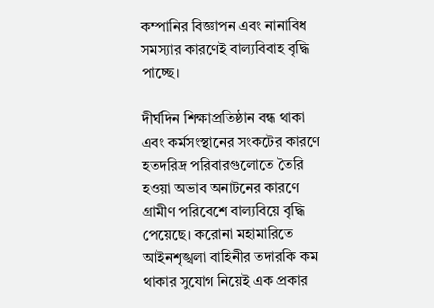কম্পানির বিজ্ঞাপন এবং নানাবিধ সমস্যার কারণেই বাল্যবিবাহ বৃদ্ধি পাচ্ছে।

দীর্ঘদিন শিক্ষাপ্রতিষ্ঠান বন্ধ থাকা এবং কর্মসংস্থানের সংকটের কারণে হতদরিদ্র পরিবারগুলোতে তৈরি হওয়া অভাব অনাটনের কারণে গ্রামীণ পরিবেশে বাল্যবিয়ে বৃদ্ধি পেয়েছে। করোনা মহামারিতে আইনশৃঙ্খলা বাহিনীর তদারকি কম থাকার সুযোগ নিয়েই এক প্রকার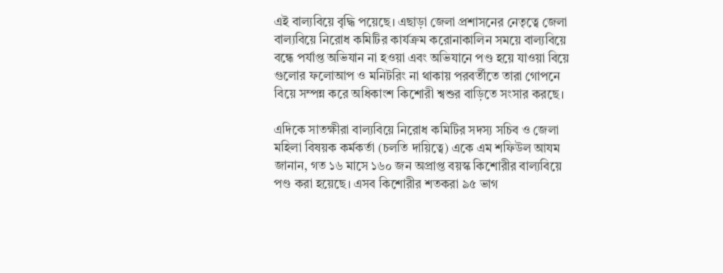এই বাল্যবিয়ে বৃদ্ধি পয়েছে। এছাড়া জেলা প্রশাসনের নেতৃত্বে জেলা বাল্যবিয়ে নিরোধ কমিটির কার্যক্রম করোনাকালিন সময়ে বাল্যবিয়ে বন্ধে পর্যাপ্ত অভিযান না হওয়া এবং অভিযানে পণ্ড হয়ে যাওয়া বিয়ে গুলোর ফলোআপ ও মনিটরিং না থাকায় পরবর্তীতে তারা গোপনে বিয়ে সম্পন্ন করে অধিকাংশ কিশোরী শ্বশুর বাড়িতে সংসার করছে।

এদিকে সাতক্ষীরা বাল্যবিয়ে নিরোধ কমিটির সদস্য সচিব ও জেলা মহিলা বিষয়ক কর্মকর্তা (চলতি দায়িত্বে) একে এম শফিউল আযম জানান, গত ১৬ মাসে ১৬০ জন অপ্রাপ্ত বয়স্ক কিশোরীর বাল্যবিয়ে পণ্ড করা হয়েছে। এসব কিশোরীর শতকরা ৯৫ ভাগ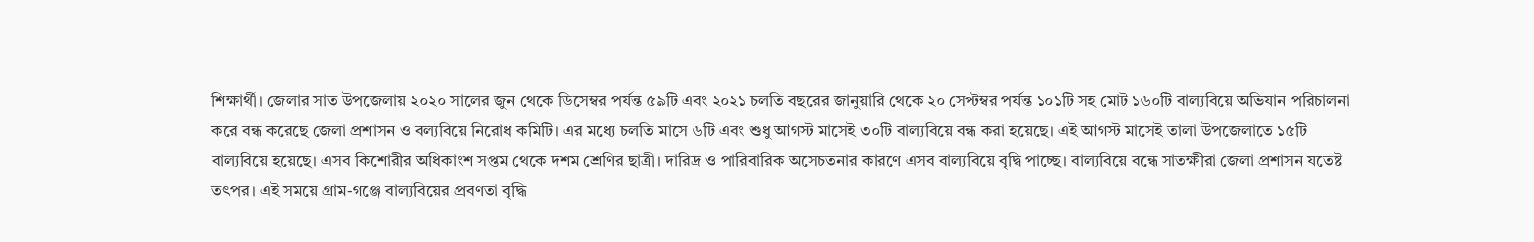শিক্ষার্থী। জেলার সাত উপজেলায় ২০২০ সালের জুন থেকে ডিসেম্বর পর্যন্ত ৫৯টি এবং ২০২১ চলতি বছরের জানুয়ারি থেকে ২০ সেপ্টম্বর পর্যন্ত ১০১টি সহ মোট ১৬০টি বাল্যবিয়ে অভিযান পরিচালনা করে বন্ধ করেছে জেলা প্রশাসন ও বল্যবিয়ে নিরোধ কমিটি। এর মধ্যে চলতি মাসে ৬টি এবং শুধু আগস্ট মাসেই ৩০টি বাল্যবিয়ে বন্ধ করা হয়েছে। এই আগস্ট মাসেই তালা উপজেলাতে ১৫টি বাল্যবিয়ে হয়েছে। এসব কিশোরীর অধিকাংশ সপ্তম থেকে দশম শ্রেণির ছাত্রী। দারিদ্র ও পারিবারিক অসেচতনার কারণে এসব বাল্যবিয়ে বৃদ্বি পাচ্ছে। বাল্যবিয়ে বন্ধে সাতক্ষীরা জেলা প্রশাসন যতেষ্ট তৎপর। এই সময়ে গ্রাম-গঞ্জে বাল্যবিয়ের প্রবণতা বৃদ্ধি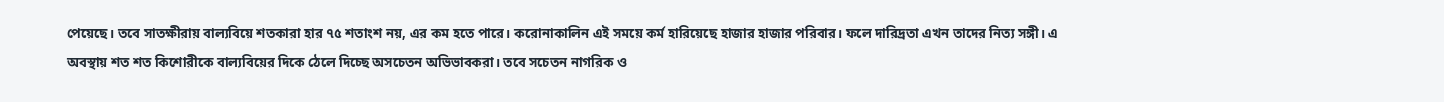পেয়েছে। তবে সাতক্ষীরায় বাল্যবিয়ে শতকারা হার ৭৫ শতাংশ নয়, এর কম হতে পারে। করোনাকালিন এই সময়ে কর্ম হারিয়েছে হাজার হাজার পরিবার। ফলে দারিদ্রতা এখন তাদের নিত্য সঙ্গী। এ অবস্থায় শত শত কিশোরীকে বাল্যবিয়ের দিকে ঠেলে দিচ্ছে অসচেতন অভিভাবকরা। তবে সচেতন নাগরিক ও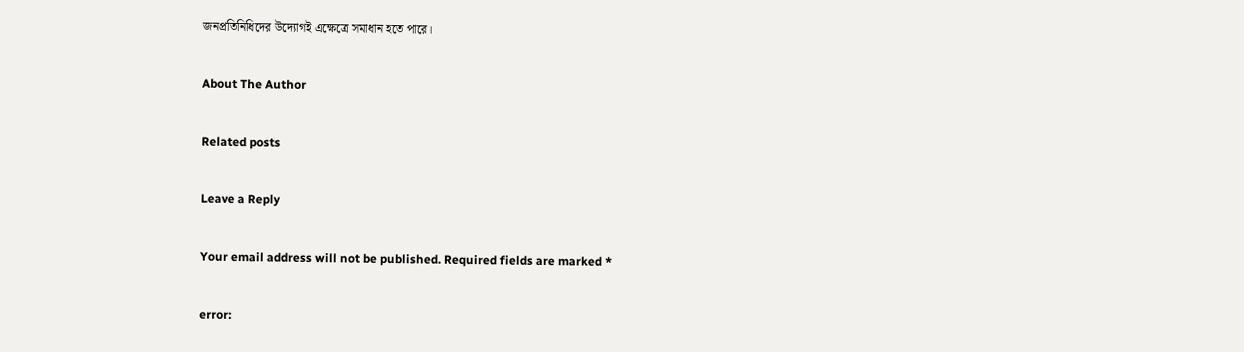জনপ্রতিনিধিদের উদ্যোগই এক্ষেত্রে সমাধান হতে পারে।

About The Author

Related posts

Leave a Reply

Your email address will not be published. Required fields are marked *

error: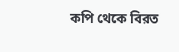কপি থেকে বিরত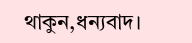থাকুন,ধন্যবাদ।